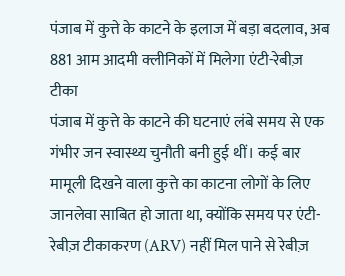पंजाब में कुत्ते के काटने के इलाज में बड़ा बदलाव, अब 881 आम आदमी क्लीनिकों में मिलेगा एंटी-रेबीज़ टीका
पंजाब में कुत्ते के काटने की घटनाएं लंबे समय से एक गंभीर जन स्वास्थ्य चुनौती बनी हुई थीं। कई बार मामूली दिखने वाला कुत्ते का काटना लोगों के लिए जानलेवा साबित हो जाता था, क्योंकि समय पर एंटी-रेबीज़ टीकाकरण (ARV) नहीं मिल पाने से रेबीज़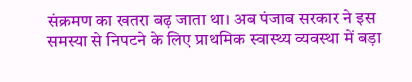संक्रमण का खतरा बढ़ जाता था। अब पंजाब सरकार ने इस समस्या से निपटने के लिए प्राथमिक स्वास्थ्य व्यवस्था में बड़ा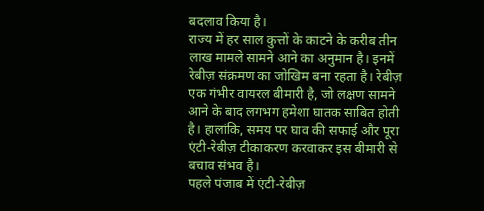बदलाव किया है।
राज्य में हर साल कुत्तों के काटने के करीब तीन लाख मामले सामने आने का अनुमान है। इनमें रेबीज़ संक्रमण का जोखिम बना रहता है। रेबीज़ एक गंभीर वायरल बीमारी है, जो लक्षण सामने आने के बाद लगभग हमेशा घातक साबित होती है। हालांकि, समय पर घाव की सफाई और पूरा एंटी-रेबीज़ टीकाकरण करवाकर इस बीमारी से बचाव संभव है।
पहले पंजाब में एंटी-रेबीज़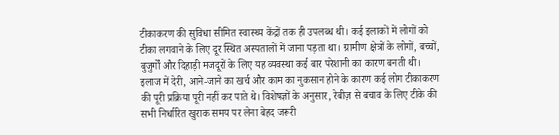टीकाकरण की सुविधा सीमित स्वास्थ्य केंद्रों तक ही उपलब्ध थी। कई इलाकों में लोगों को टीका लगवाने के लिए दूर स्थित अस्पतालों में जाना पड़ता था। ग्रामीण क्षेत्रों के लोगों, बच्चों, बुजुर्गों और दिहाड़ी मजदूरों के लिए यह व्यवस्था कई बार परेशानी का कारण बनती थी।
इलाज में देरी, आने-जाने का खर्च और काम का नुकसान होने के कारण कई लोग टीकाकरण की पूरी प्रक्रिया पूरी नहीं कर पाते थे। विशेषज्ञों के अनुसार, रेबीज़ से बचाव के लिए टीके की सभी निर्धारित खुराक समय पर लेना बेहद जरूरी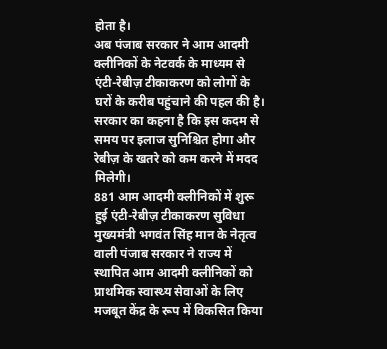होता है।
अब पंजाब सरकार ने आम आदमी क्लीनिकों के नेटवर्क के माध्यम से एंटी-रेबीज़ टीकाकरण को लोगों के घरों के करीब पहुंचाने की पहल की है। सरकार का कहना है कि इस कदम से समय पर इलाज सुनिश्चित होगा और रेबीज़ के खतरे को कम करने में मदद मिलेगी।
881 आम आदमी क्लीनिकों में शुरू हुई एंटी-रेबीज़ टीकाकरण सुविधा
मुख्यमंत्री भगवंत सिंह मान के नेतृत्व वाली पंजाब सरकार ने राज्य में स्थापित आम आदमी क्लीनिकों को प्राथमिक स्वास्थ्य सेवाओं के लिए मजबूत केंद्र के रूप में विकसित किया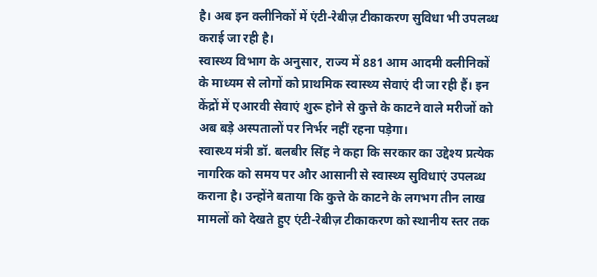है। अब इन क्लीनिकों में एंटी-रेबीज़ टीकाकरण सुविधा भी उपलब्ध कराई जा रही है।
स्वास्थ्य विभाग के अनुसार, राज्य में 881 आम आदमी क्लीनिकों के माध्यम से लोगों को प्राथमिक स्वास्थ्य सेवाएं दी जा रही हैं। इन केंद्रों में एआरवी सेवाएं शुरू होने से कुत्ते के काटने वाले मरीजों को अब बड़े अस्पतालों पर निर्भर नहीं रहना पड़ेगा।
स्वास्थ्य मंत्री डॉ. बलबीर सिंह ने कहा कि सरकार का उद्देश्य प्रत्येक नागरिक को समय पर और आसानी से स्वास्थ्य सुविधाएं उपलब्ध कराना है। उन्होंने बताया कि कुत्ते के काटने के लगभग तीन लाख मामलों को देखते हुए एंटी-रेबीज़ टीकाकरण को स्थानीय स्तर तक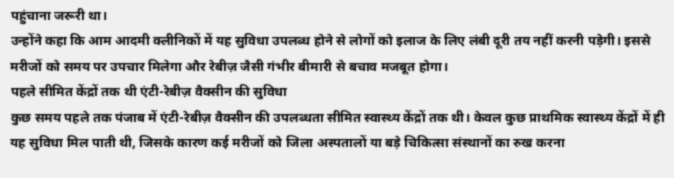पहुंचाना जरूरी था।
उन्होंने कहा कि आम आदमी क्लीनिकों में यह सुविधा उपलब्ध होने से लोगों को इलाज के लिए लंबी दूरी तय नहीं करनी पड़ेगी। इससे मरीजों को समय पर उपचार मिलेगा और रेबीज़ जैसी गंभीर बीमारी से बचाव मजबूत होगा।
पहले सीमित केंद्रों तक थी एंटी-रेबीज़ वैक्सीन की सुविधा
कुछ समय पहले तक पंजाब में एंटी-रेबीज़ वैक्सीन की उपलब्धता सीमित स्वास्थ्य केंद्रों तक थी। केवल कुछ प्राथमिक स्वास्थ्य केंद्रों में ही यह सुविधा मिल पाती थी, जिसके कारण कई मरीजों को जिला अस्पतालों या बड़े चिकित्सा संस्थानों का रुख करना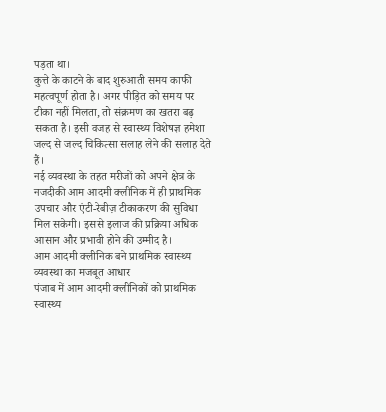पड़ता था।
कुत्ते के काटने के बाद शुरुआती समय काफी महत्वपूर्ण होता है। अगर पीड़ित को समय पर टीका नहीं मिलता, तो संक्रमण का खतरा बढ़ सकता है। इसी वजह से स्वास्थ्य विशेषज्ञ हमेशा जल्द से जल्द चिकित्सा सलाह लेने की सलाह देते हैं।
नई व्यवस्था के तहत मरीजों को अपने क्षेत्र के नजदीकी आम आदमी क्लीनिक में ही प्राथमिक उपचार और एंटी-रेबीज़ टीकाकरण की सुविधा मिल सकेगी। इससे इलाज की प्रक्रिया अधिक आसान और प्रभावी होने की उम्मीद है।
आम आदमी क्लीनिक बने प्राथमिक स्वास्थ्य व्यवस्था का मजबूत आधार
पंजाब में आम आदमी क्लीनिकों को प्राथमिक स्वास्थ्य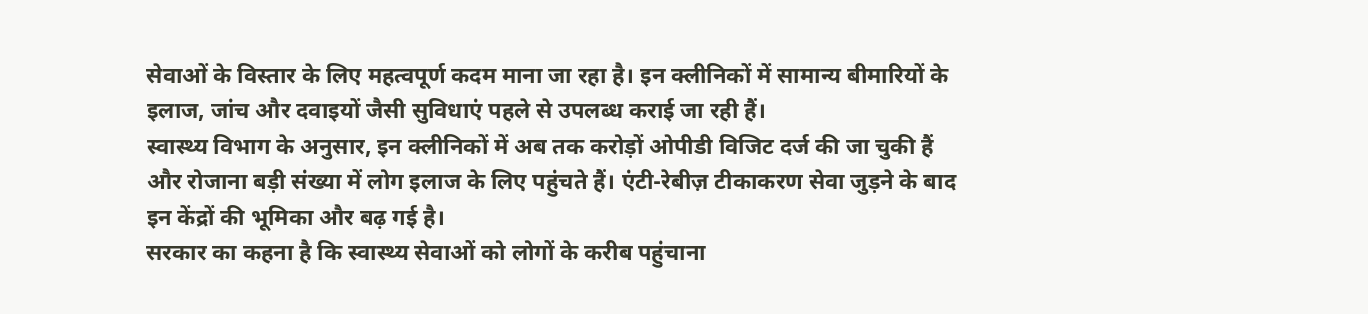सेवाओं के विस्तार के लिए महत्वपूर्ण कदम माना जा रहा है। इन क्लीनिकों में सामान्य बीमारियों के इलाज, जांच और दवाइयों जैसी सुविधाएं पहले से उपलब्ध कराई जा रही हैं।
स्वास्थ्य विभाग के अनुसार, इन क्लीनिकों में अब तक करोड़ों ओपीडी विजिट दर्ज की जा चुकी हैं और रोजाना बड़ी संख्या में लोग इलाज के लिए पहुंचते हैं। एंटी-रेबीज़ टीकाकरण सेवा जुड़ने के बाद इन केंद्रों की भूमिका और बढ़ गई है।
सरकार का कहना है कि स्वास्थ्य सेवाओं को लोगों के करीब पहुंचाना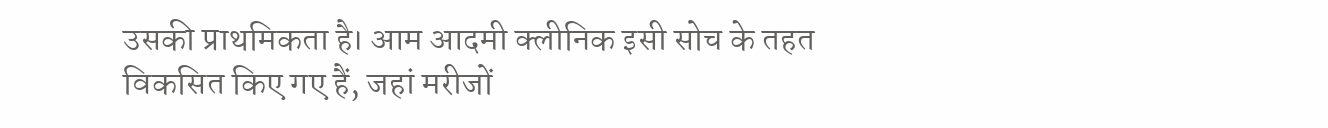उसकी प्राथमिकता है। आम आदमी क्लीनिक इसी सोच के तहत विकसित किए गए हैं, जहां मरीजों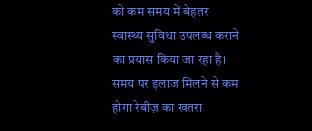को कम समय में बेहतर स्वास्थ्य सुविधा उपलब्ध कराने का प्रयास किया जा रहा है।
समय पर इलाज मिलने से कम होगा रेबीज़ का खतरा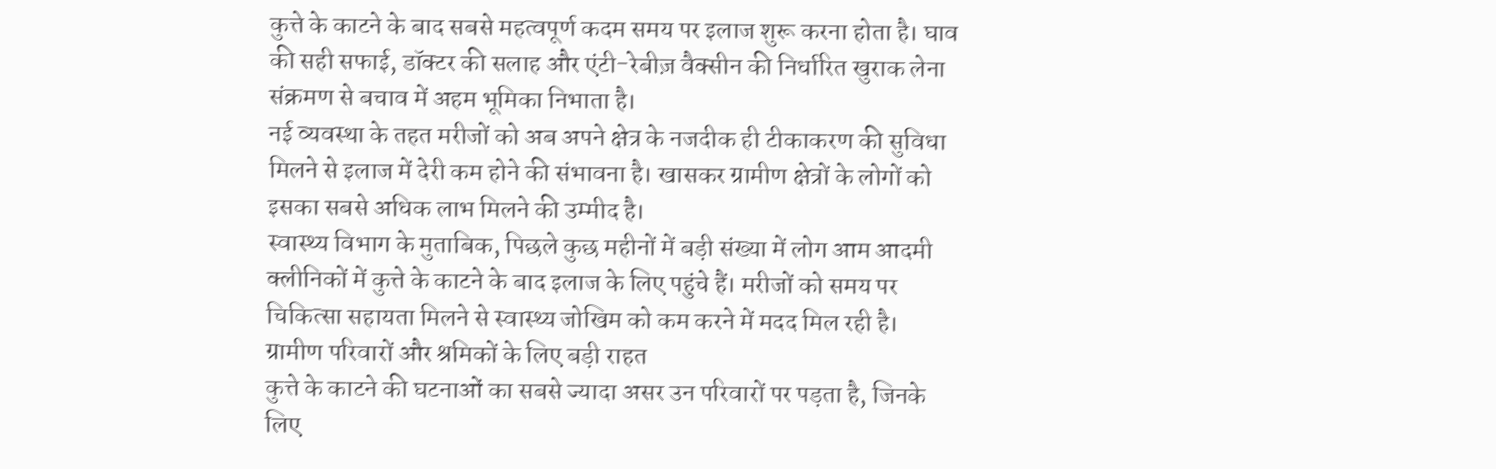कुत्ते के काटने के बाद सबसे महत्वपूर्ण कदम समय पर इलाज शुरू करना होता है। घाव की सही सफाई, डॉक्टर की सलाह और एंटी-रेबीज़ वैक्सीन की निर्धारित खुराक लेना संक्रमण से बचाव में अहम भूमिका निभाता है।
नई व्यवस्था के तहत मरीजों को अब अपने क्षेत्र के नजदीक ही टीकाकरण की सुविधा मिलने से इलाज में देरी कम होने की संभावना है। खासकर ग्रामीण क्षेत्रों के लोगों को इसका सबसे अधिक लाभ मिलने की उम्मीद है।
स्वास्थ्य विभाग के मुताबिक, पिछले कुछ महीनों में बड़ी संख्या में लोग आम आदमी क्लीनिकों में कुत्ते के काटने के बाद इलाज के लिए पहुंचे हैं। मरीजों को समय पर चिकित्सा सहायता मिलने से स्वास्थ्य जोखिम को कम करने में मदद मिल रही है।
ग्रामीण परिवारों और श्रमिकों के लिए बड़ी राहत
कुत्ते के काटने की घटनाओं का सबसे ज्यादा असर उन परिवारों पर पड़ता है, जिनके लिए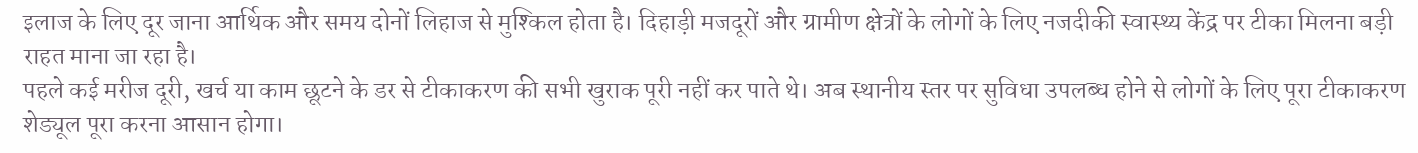इलाज के लिए दूर जाना आर्थिक और समय दोनों लिहाज से मुश्किल होता है। दिहाड़ी मजदूरों और ग्रामीण क्षेत्रों के लोगों के लिए नजदीकी स्वास्थ्य केंद्र पर टीका मिलना बड़ी राहत माना जा रहा है।
पहले कई मरीज दूरी, खर्च या काम छूटने के डर से टीकाकरण की सभी खुराक पूरी नहीं कर पाते थे। अब स्थानीय स्तर पर सुविधा उपलब्ध होने से लोगों के लिए पूरा टीकाकरण शेड्यूल पूरा करना आसान होगा।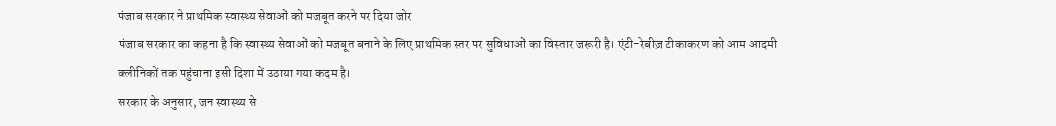पंजाब सरकार ने प्राथमिक स्वास्थ्य सेवाओं को मजबूत करने पर दिया जोर
पंजाब सरकार का कहना है कि स्वास्थ्य सेवाओं को मजबूत बनाने के लिए प्राथमिक स्तर पर सुविधाओं का विस्तार जरूरी है। एंटी-रेबीज़ टीकाकरण को आम आदमी क्लीनिकों तक पहुंचाना इसी दिशा में उठाया गया कदम है।
सरकार के अनुसार, जन स्वास्थ्य से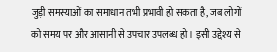जुड़ी समस्याओं का समाधान तभी प्रभावी हो सकता है, जब लोगों को समय पर और आसानी से उपचार उपलब्ध हो। इसी उद्देश्य से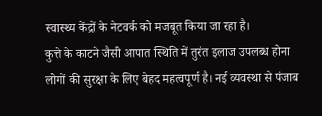स्वास्थ्य केंद्रों के नेटवर्क को मजबूत किया जा रहा है।
कुत्ते के काटने जैसी आपात स्थिति में तुरंत इलाज उपलब्ध होना लोगों की सुरक्षा के लिए बेहद महत्वपूर्ण है। नई व्यवस्था से पंजाब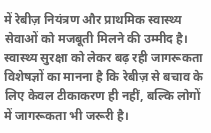में रेबीज़ नियंत्रण और प्राथमिक स्वास्थ्य सेवाओं को मजबूती मिलने की उम्मीद है।
स्वास्थ्य सुरक्षा को लेकर बढ़ रही जागरूकता
विशेषज्ञों का मानना है कि रेबीज़ से बचाव के लिए केवल टीकाकरण ही नहीं, बल्कि लोगों में जागरूकता भी जरूरी है।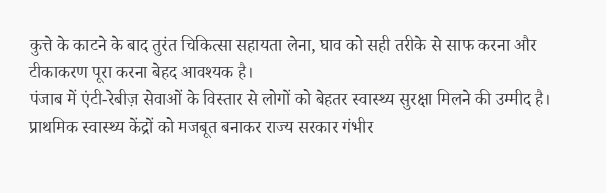कुत्ते के काटने के बाद तुरंत चिकित्सा सहायता लेना, घाव को सही तरीके से साफ करना और टीकाकरण पूरा करना बेहद आवश्यक है।
पंजाब में एंटी-रेबीज़ सेवाओं के विस्तार से लोगों को बेहतर स्वास्थ्य सुरक्षा मिलने की उम्मीद है। प्राथमिक स्वास्थ्य केंद्रों को मजबूत बनाकर राज्य सरकार गंभीर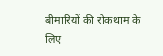बीमारियों की रोकथाम के लिए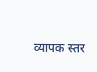व्यापक स्तर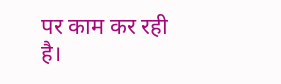पर काम कर रही है।